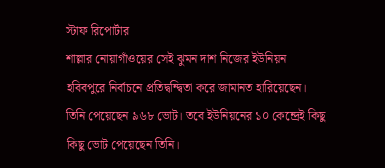স্টাফ রিপোর্টার
শাল্লার নোয়াগাঁওয়ের সেই ঝুমন দাশ নিজের ইউনিয়ন হবিবপুরে নির্বাচনে প্রতিদ্বন্দ্বিতা করে জামানত হারিয়েছেন। তিনি পেয়েছেন ৯৬৮ ভোট। তবে ইউনিয়নের ১০ কেন্দ্রেই কিছু কিছু ভোট পেয়েছেন তিনি।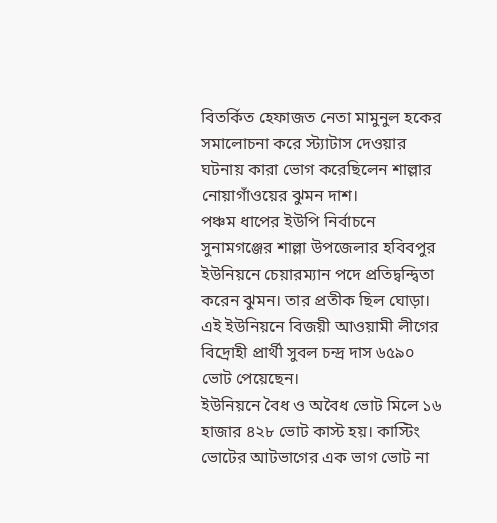বিতর্কিত হেফাজত নেতা মামুনুল হকের সমালোচনা করে স্ট্যাটাস দেওয়ার ঘটনায় কারা ভোগ করেছিলেন শাল্লার নোয়াগাঁওয়ের ঝুমন দাশ।
পঞ্চম ধাপের ইউপি নির্বাচনে সুনামগঞ্জের শাল্লা উপজেলার হবিবপুর ইউনিয়নে চেয়ারম্যান পদে প্রতিদ্বন্দ্বিতা করেন ঝুমন। তার প্রতীক ছিল ঘোড়া। এই ইউনিয়নে বিজয়ী আওয়ামী লীগের বিদ্রোহী প্রার্থী সুবল চন্দ্র দাস ৬৫৯০ ভোট পেয়েছেন।
ইউনিয়নে বৈধ ও অবৈধ ভোট মিলে ১৬ হাজার ৪২৮ ভোট কাস্ট হয়। কাস্টিং ভোটের আটভাগের এক ভাগ ভোট না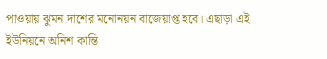পাওয়ায় ঝুমন দাশের মনোনয়ন বাজেয়াপ্ত হবে। এছাড়া এই ইউনিয়নে অনিশ কান্তি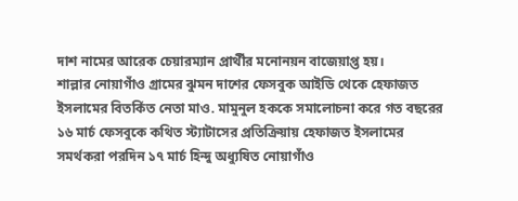দাশ নামের আরেক চেয়ারম্যান প্রার্থীর মনোনয়ন বাজেয়াপ্ত হয়।
শাল্লার নোয়াগাঁও গ্রামের ঝুমন দাশের ফেসবুক আইডি থেকে হেফাজত ইসলামের বিতর্কিত নেতা মাও. মামুনুল হককে সমালোচনা করে গত বছরের ১৬ মার্চ ফেসবুকে কথিত স্ট্যাটাসের প্রতিক্রিয়ায় হেফাজত ইসলামের সমর্থকরা পরদিন ১৭ মার্চ হিন্দু অধ্যুষিত নোয়াগাঁও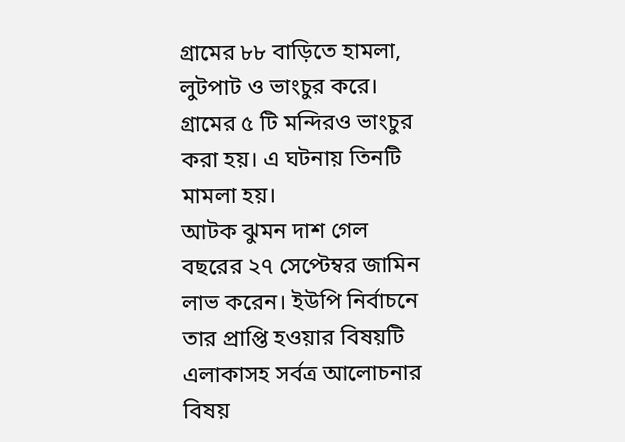গ্রামের ৮৮ বাড়িতে হামলা, লুটপাট ও ভাংচুর করে। গ্রামের ৫ টি মন্দিরও ভাংচুর করা হয়। এ ঘটনায় তিনটি মামলা হয়।
আটক ঝুমন দাশ গেল বছরের ২৭ সেপ্টেম্বর জামিন লাভ করেন। ইউপি নির্বাচনে তার প্রাপ্তি হওয়ার বিষয়টি এলাকাসহ সর্বত্র আলোচনার বিষয়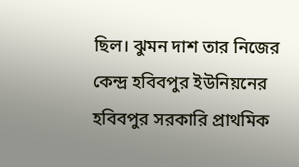ছিল। ঝুমন দাশ তার নিজের কেন্দ্র হবিবপুর ইউনিয়নের হবিবপুর সরকারি প্রাথমিক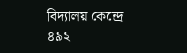বিদ্যালয় কেন্দ্রে ৪৯২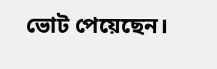ভোট পেয়েছেন।